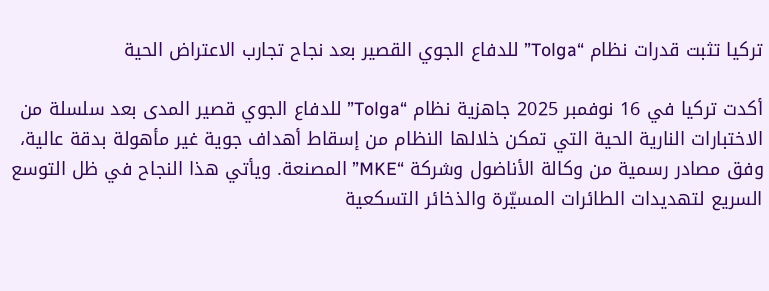تركيا تثبت قدرات نظام “Tolga” للدفاع الجوي القصير بعد نجاح تجارب الاعتراض الحية

أكدت تركيا في 16 نوفمبر 2025 جاهزية نظام “Tolga” للدفاع الجوي قصير المدى بعد سلسلة من الاختبارات النارية الحية التي تمكن خلالها النظام من إسقاط أهداف جوية غير مأهولة بدقة عالية، وفق مصادر رسمية من وكالة الأناضول وشركة “MKE” المصنعة. ويأتي هذا النجاح في ظل التوسع السريع لتهديدات الطائرات المسيّرة والذخائر التسكعية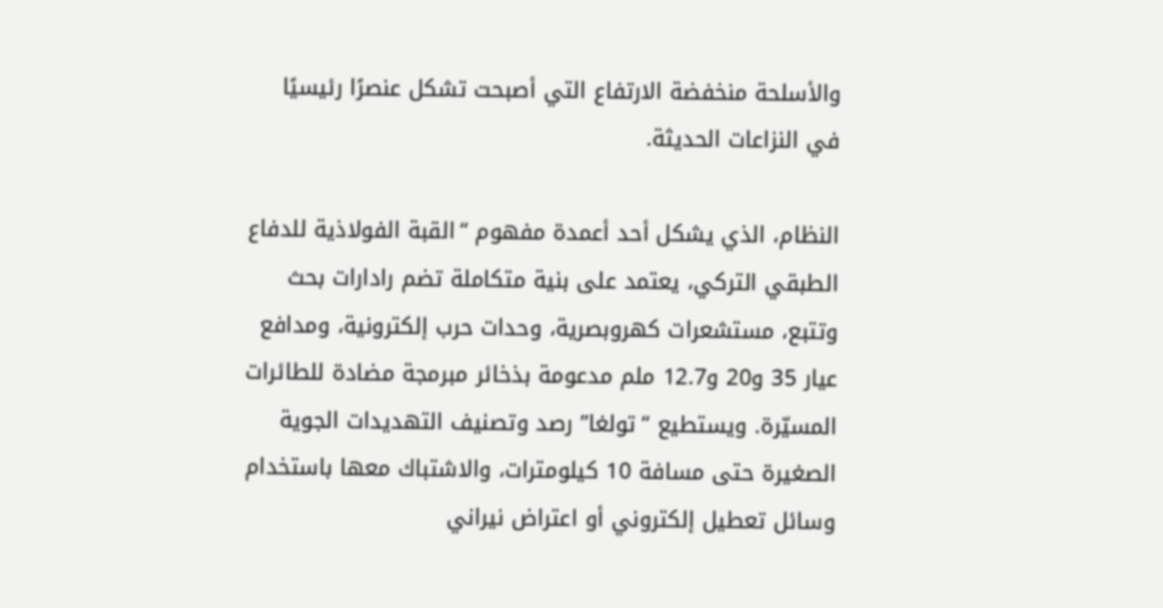والأسلحة منخفضة الارتفاع التي أصبحت تشكل عنصرًا رئيسيًا في النزاعات الحديثة.

النظام، الذي يشكل أحد أعمدة مفهوم “القبة الفولاذية للدفاع الطبقي التركي، يعتمد على بنية متكاملة تضم رادارات بحث وتتبع، مستشعرات كهروبصرية، وحدات حرب إلكترونية، ومدافع عيار 35 و20 و12.7 ملم مدعومة بذخائر مبرمجة مضادة للطائرات المسيّرة. ويستطيع “تولغا” رصد وتصنيف التهديدات الجوية الصغيرة حتى مسافة 10 كيلومترات، والاشتباك معها باستخدام وسائل تعطيل إلكتروني أو اعتراض نيراني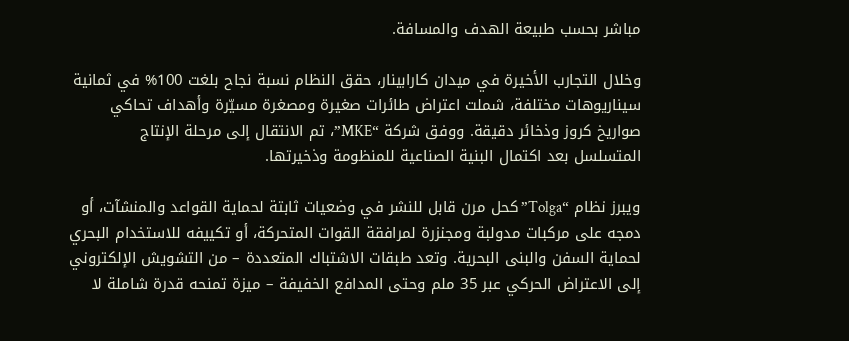مباشر بحسب طبيعة الهدف والمسافة.

وخلال التجارب الأخيرة في ميدان كارابينار، حقق النظام نسبة نجاح بلغت 100% في ثمانية سيناريوهات مختلفة، شملت اعتراض طائرات صغيرة ومصغرة مسيّرة وأهداف تحاكي صواريخ كروز وذخائر دقيقة. ووفق شركة “MKE”، تم الانتقال إلى مرحلة الإنتاج المتسلسل بعد اكتمال البنية الصناعية للمنظومة وذخيرتها.

ويبرز نظام “Tolga” كحل مرن قابل للنشر في وضعيات ثابتة لحماية القواعد والمنشآت، أو دمجه على مركبات مدولبة ومجنزرة لمرافقة القوات المتحركة، أو تكييفه للاستخدام البحري لحماية السفن والبنى البحرية. وتعد طبقات الاشتباك المتعددة – من التشويش الإلكتروني إلى الاعتراض الحركي عبر 35 ملم وحتى المدافع الخفيفة – ميزة تمنحه قدرة شاملة لا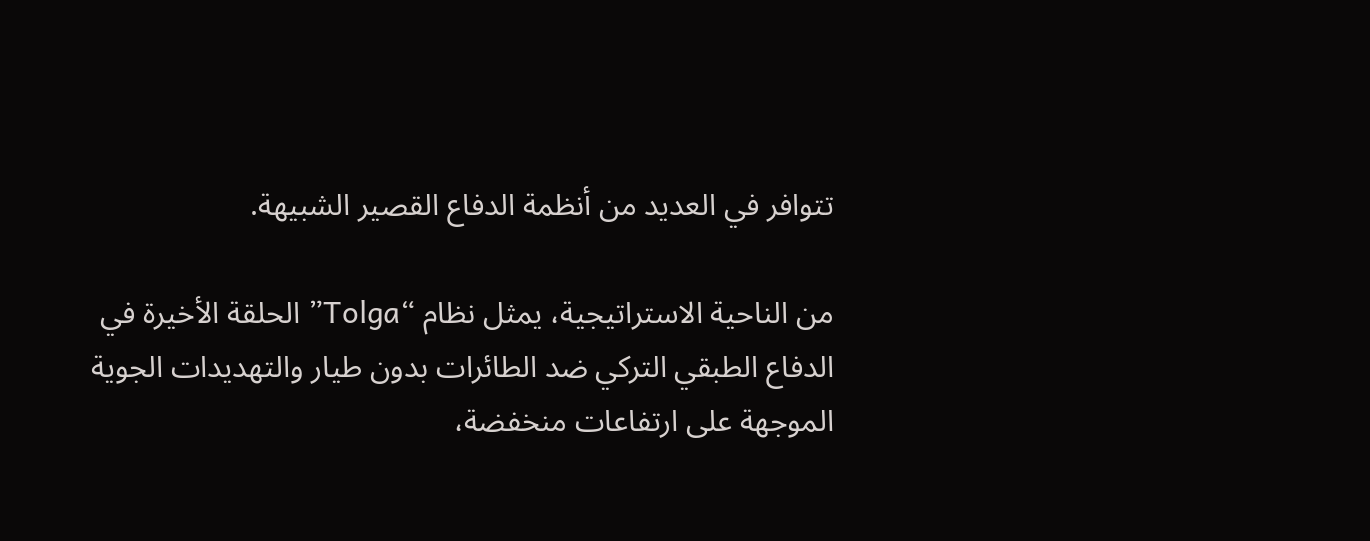تتوافر في العديد من أنظمة الدفاع القصير الشبيهة.

من الناحية الاستراتيجية، يمثل نظام “Tolga” الحلقة الأخيرة في الدفاع الطبقي التركي ضد الطائرات بدون طيار والتهديدات الجوية الموجهة على ارتفاعات منخفضة،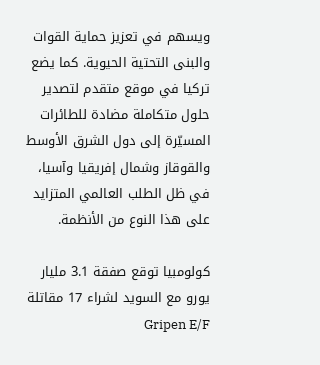ويسهم في تعزيز حماية القوات والبنى التحتية الحيوية. كما يضع تركيا في موقع متقدم لتصدير حلول متكاملة مضادة للطائرات المسيّرة إلى دول الشرق الأوسط والقوقاز وشمال إفريقيا وآسيا، في ظل الطلب العالمي المتزايد على هذا النوع من الأنظمة.

كولومبيا توقع صفقة 3.1 مليار يورو مع السويد لشراء 17 مقاتلة Gripen E/F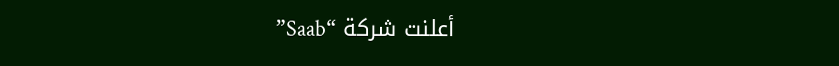أعلنت شركة “Saab”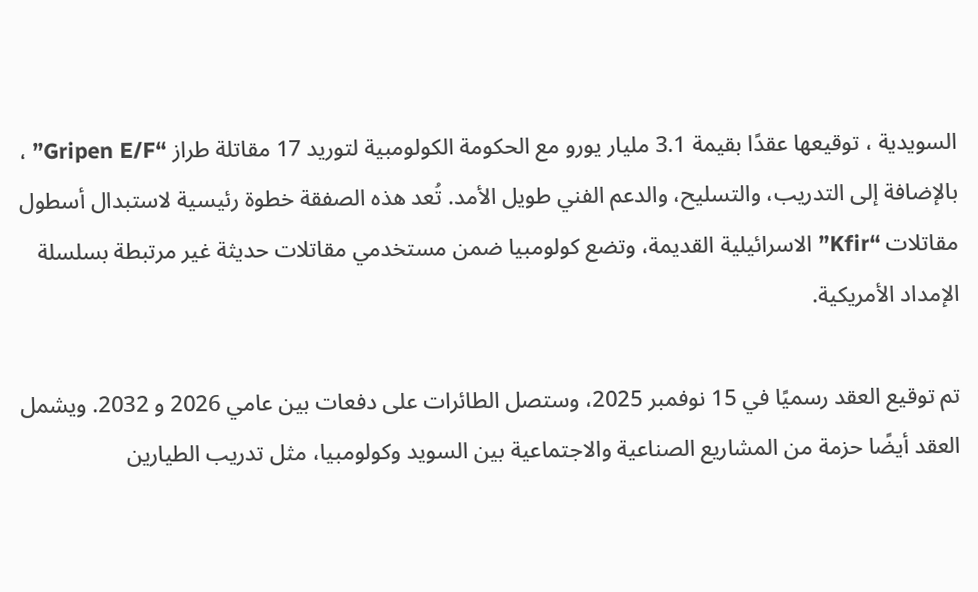السويدية ، توقيعها عقدًا بقيمة 3.1 مليار يورو مع الحكومة الكولومبية لتوريد 17 مقاتلة طراز “Gripen E/F” ، بالإضافة إلى التدريب، والتسليح، والدعم الفني طويل الأمد. تُعد هذه الصفقة خطوة رئيسية لاستبدال أسطول مقاتلات “Kfir” الاسرائيلية القديمة، وتضع كولومبيا ضمن مستخدمي مقاتلات حديثة غير مرتبطة بسلسلة الإمداد الأمريكية.

تم توقيع العقد رسميًا في 15 نوفمبر 2025، وستصل الطائرات على دفعات بين عامي 2026 و 2032. ويشمل العقد أيضًا حزمة من المشاريع الصناعية والاجتماعية بين السويد وكولومبيا، مثل تدريب الطيارين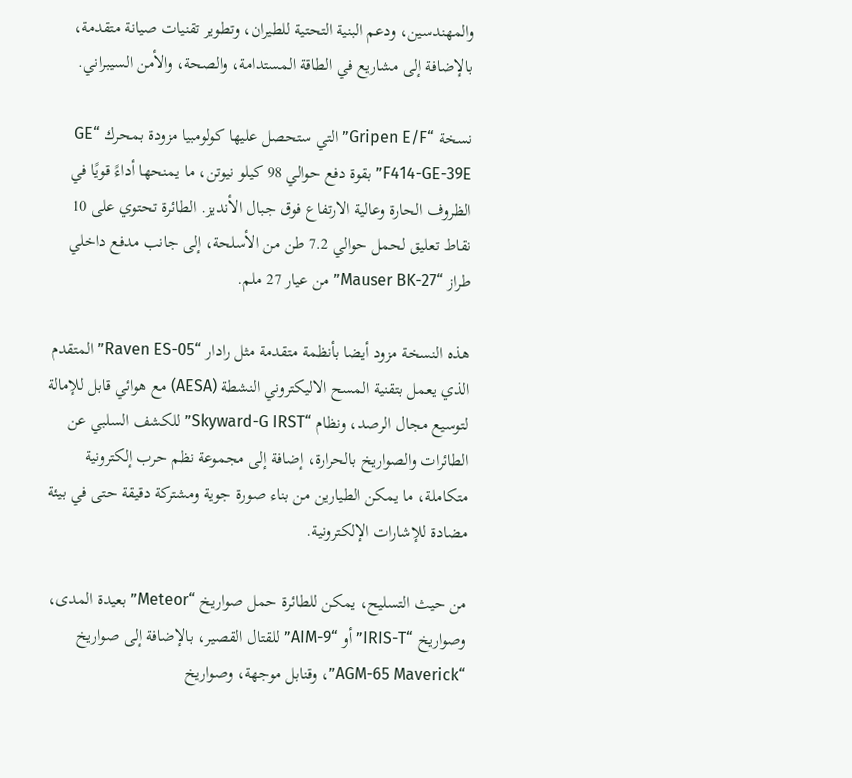والمهندسين، ودعم البنية التحتية للطيران، وتطوير تقنيات صيانة متقدمة، بالإضافة إلى مشاريع في الطاقة المستدامة، والصحة، والأمن السيبراني.

نسخة “Gripen E/F” التي ستحصل عليها كولومبيا مزودة بمحرك “GE F414-GE-39E” بقوة دفع حوالي 98 كيلو نيوتن، ما يمنحها أداءً قويًا في الظروف الحارة وعالية الارتفاع فوق جبال الأنديز. الطائرة تحتوي على 10 نقاط تعليق لحمل حوالي 7.2 طن من الأسلحة، إلى جانب مدفع داخلي طراز “Mauser BK-27” من عيار 27 ملم.

هذه النسخة مزود أيضا بأنظمة متقدمة مثل رادار “Raven ES-05” المتقدم الذي يعمل بتقنية المسح الاليكتروني النشطة (AESA) مع هوائي قابل للإمالة لتوسيع مجال الرصد، ونظام “Skyward-G IRST” للكشف السلبي عن الطائرات والصواريخ بالحرارة، إضافة إلى مجموعة نظم حرب إلكترونية متكاملة، ما يمكن الطيارين من بناء صورة جوية ومشتركة دقيقة حتى في بيئة مضادة للإشارات الإلكترونية.

من حيث التسليح، يمكن للطائرة حمل صواريخ “Meteor” بعيدة المدى، وصواريخ “IRIS-T” أو “AIM-9” للقتال القصير، بالإضافة إلى صواريخ “AGM-65 Maverick”، وقنابل موجهة، وصواريخ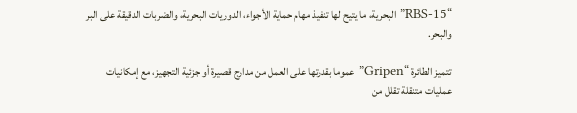“RBS-15” البحرية، ما يتيح لها تنفيذ مهام حماية الأجواء، الدوريات البحرية، والضربات الدقيقة على البر والبحر.

تتميز الطائرة “Gripen” عموما بقدرتها على العمل من مدارج قصيرة أو جزئية التجهيز، مع إمكانيات عمليات متنقلة تقلل من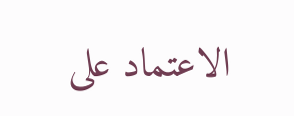الاعتماد على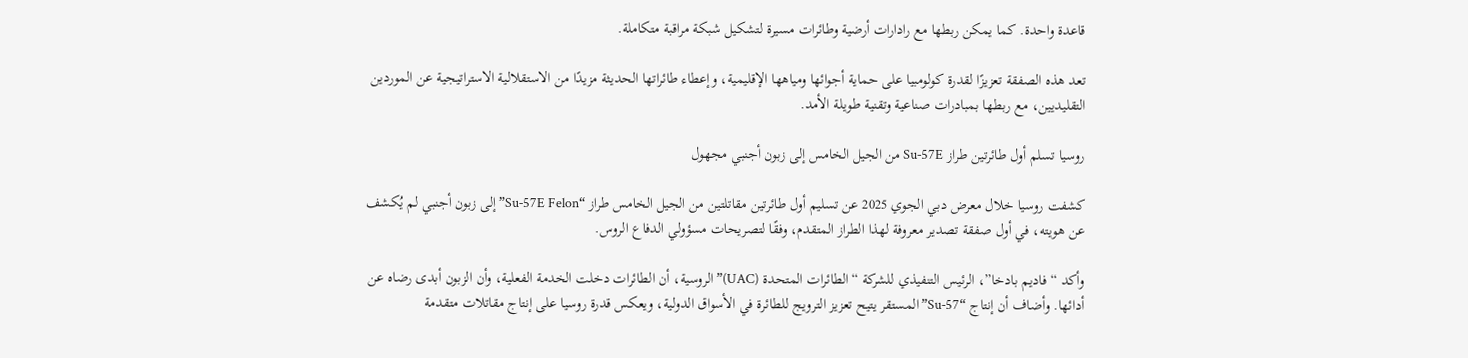قاعدة واحدة. كما يمكن ربطها مع رادارات أرضية وطائرات مسيرة لتشكيل شبكة مراقبة متكاملة.

تعد هذه الصفقة تعزيزًا لقدرة كولومبيا على حماية أجوائها ومياهها الإقليمية، وإعطاء طائراتها الحديثة مزيدًا من الاستقلالية الاستراتيجية عن الموردين التقليديين، مع ربطها بمبادرات صناعية وتقنية طويلة الأمد.

روسيا تسلم أول طائرتين طراز Su‑57E من الجيل الخامس إلى زبون أجنبي مجهول

كشفت روسيا خلال معرض دبي الجوي 2025 عن تسليم أول طائرتين مقاتلتين من الجيل الخامس طراز “Su‑57E Felon” إلى زبون أجنبي لم يُكشف عن هويته، في أول صفقة تصدير معروفة لهذا الطراز المتقدم، وفقًا لتصريحات مسؤولي الدفاع الروس.

وأكد “فاديم بادخا”، الرئيس التنفيذي للشركة “الطائرات المتحدة (UAC)” الروسية، أن الطائرات دخلت الخدمة الفعلية، وأن الزبون أبدى رضاه عن أدائها. وأضاف أن إنتاج “Su‑57” المستقر يتيح تعزيز الترويج للطائرة في الأسواق الدولية، ويعكس قدرة روسيا على إنتاج مقاتلات متقدمة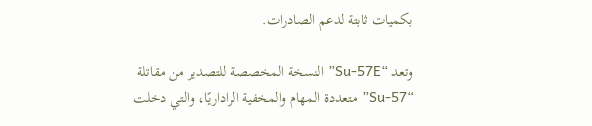بكميات ثابتة لدعم الصادرات.

وتعد “Su‑57E” النسخة المخصصة للتصدير من مقاتلة “Su‑57” متعددة المهام والمخفية الراداريًا، والتي دخلت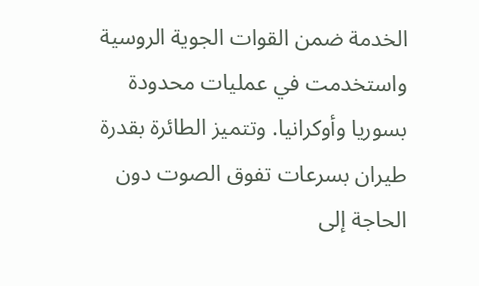الخدمة ضمن القوات الجوية الروسية واستخدمت في عمليات محدودة بسوريا وأوكرانيا. وتتميز الطائرة بقدرة طيران بسرعات تفوق الصوت دون الحاجة إلى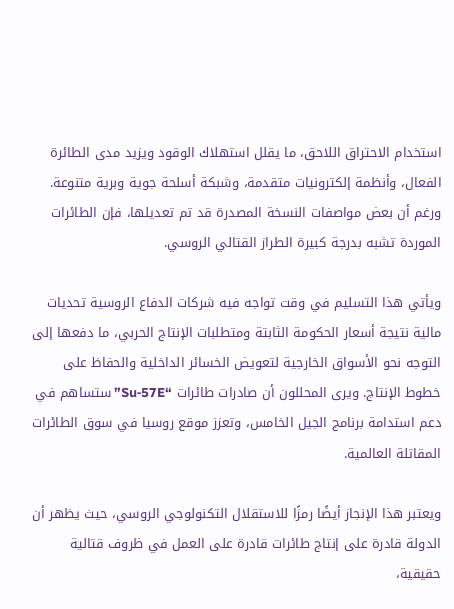استخدام الاحتراق اللاحق، ما يقلل استهلاك الوقود ويزيد مدى الطائرة الفعال، وأنظمة إلكترونيات متقدمة، وشبكة أسلحة جوية وبرية متنوعة. ورغم أن بعض مواصفات النسخة المصدرة قد تم تعديلها، فإن الطائرات الموردة تشبه بدرجة كبيرة الطراز القتالي الروسي.

ويأتي هذا التسليم في وقت تواجه فيه شركات الدفاع الروسية تحديات مالية نتيجة أسعار الحكومة الثابتة ومتطلبات الإنتاج الحربي، ما دفعها إلى التوجه نحو الأسواق الخارجية لتعويض الخسائر الداخلية والحفاظ على خطوط الإنتاج. ويرى المحللون أن صادرات طائرات “Su‑57E” ستساهم في دعم استدامة برنامج الجيل الخامس، وتعزز موقع روسيا في سوق الطائرات المقاتلة العالمية.

ويعتبر هذا الإنجاز أيضًا رمزًا للاستقلال التكنولوجي الروسي، حيث يظهر أن الدولة قادرة على إنتاج طائرات قادرة على العمل في ظروف قتالية حقيقية،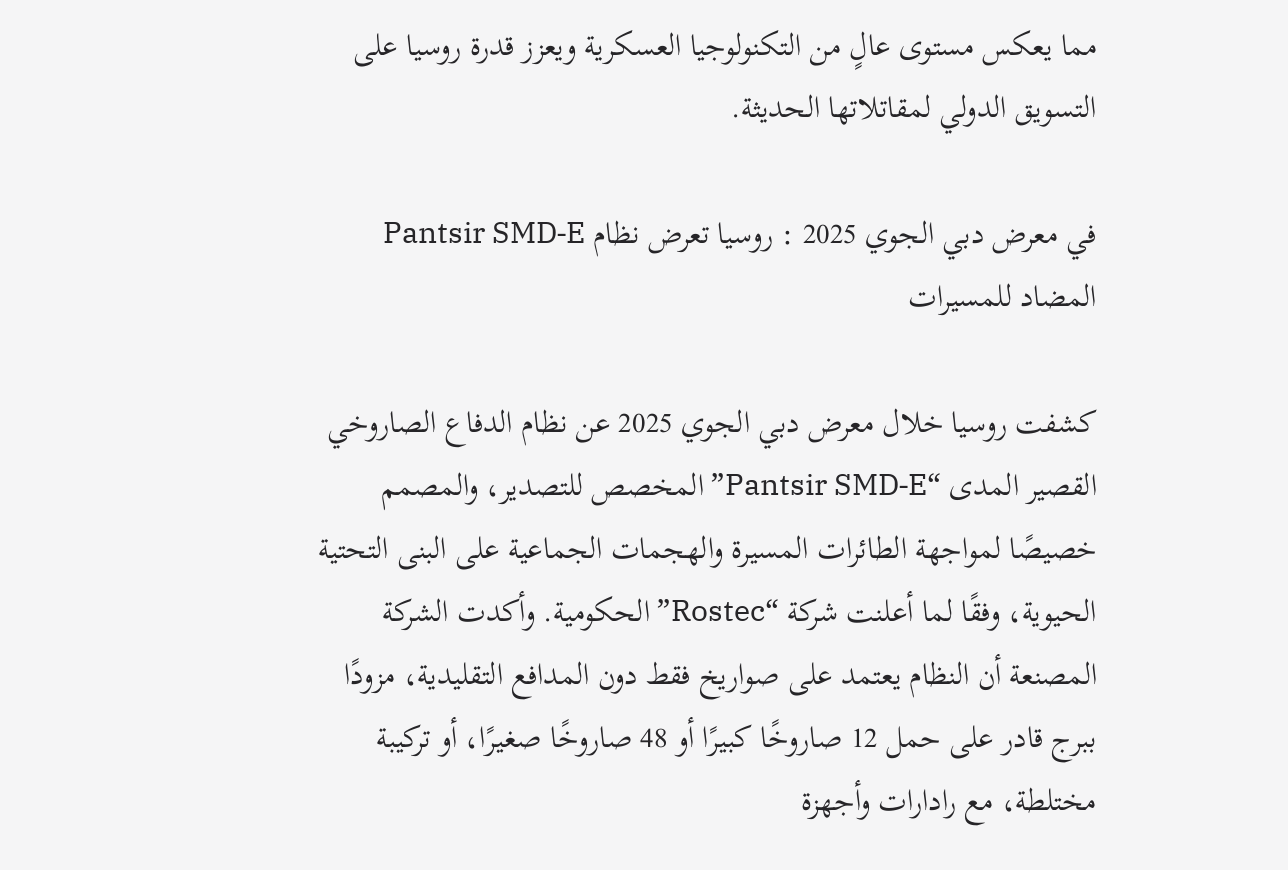مما يعكس مستوى عالٍ من التكنولوجيا العسكرية ويعزز قدرة روسيا على التسويق الدولي لمقاتلاتها الحديثة.

في معرض دبي الجوي 2025 : روسيا تعرض نظام Pantsir SMD‑E المضاد للمسيرات

كشفت روسيا خلال معرض دبي الجوي 2025 عن نظام الدفاع الصاروخي القصير المدى “Pantsir SMD‑E” المخصص للتصدير، والمصمم خصيصًا لمواجهة الطائرات المسيرة والهجمات الجماعية على البنى التحتية الحيوية، وفقًا لما أعلنت شركة “Rostec” الحكومية. وأكدت الشركة المصنعة أن النظام يعتمد على صواريخ فقط دون المدافع التقليدية، مزودًا ببرج قادر على حمل 12 صاروخًا كبيرًا أو 48 صاروخًا صغيرًا، أو تركيبة مختلطة، مع رادارات وأجهزة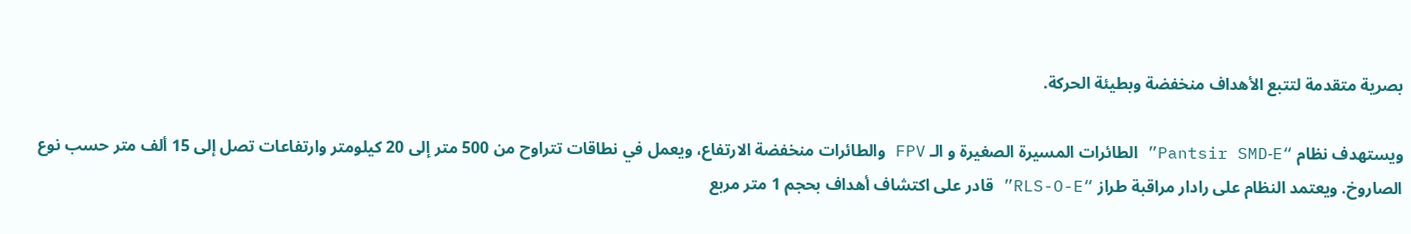بصرية متقدمة لتتبع الأهداف منخفضة وبطيئة الحركة.

ويستهدف نظام “Pantsir SMD‑E” الطائرات المسيرة الصغيرة و الـ FPV والطائرات منخفضة الارتفاع، ويعمل في نطاقات تتراوح من 500 متر إلى 20 كيلومتر وارتفاعات تصل إلى 15 ألف متر حسب نوع الصاروخ. ويعتمد النظام على رادار مراقبة طراز “RLS-O-E” قادر على اكتشاف أهداف بحجم 1 متر مربع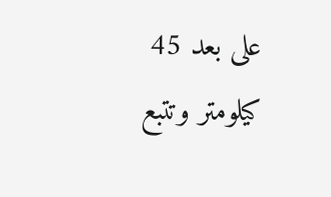على بعد 45 كيلومتر وتتبع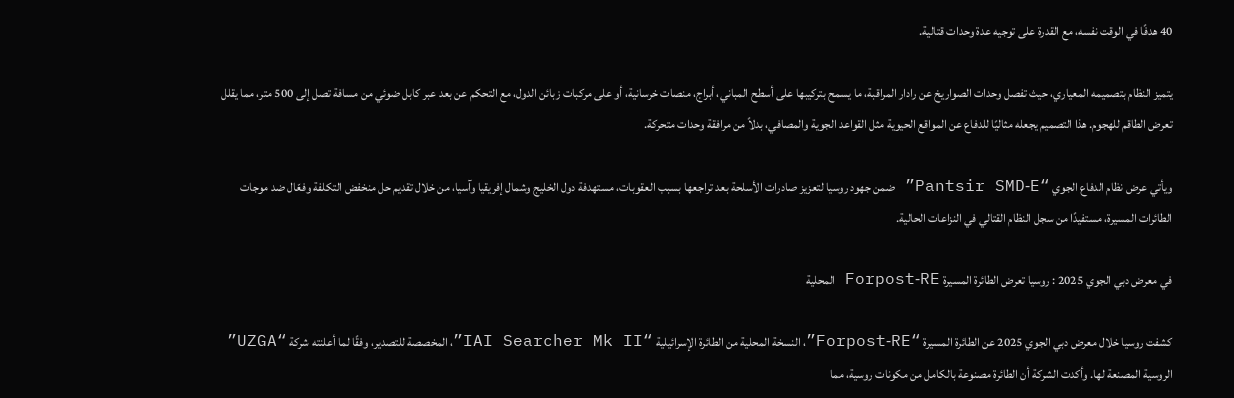40 هدفًا في الوقت نفسه، مع القدرة على توجيه عدة وحدات قتالية.

يتميز النظام بتصميمه المعياري، حيث تفصل وحدات الصواريخ عن رادار المراقبة، ما يسمح بتركيبها على أسطح المباني، أبراج، منصات خرسانية، أو على مركبات زبائن الدول، مع التحكم عن بعد عبر كابل ضوئي من مسافة تصل إلى 500 متر، مما يقلل تعرض الطاقم للهجوم. هذا التصميم يجعله مثاليًا للدفاع عن المواقع الحيوية مثل القواعد الجوية والمصافي، بدلاً من مرافقة وحدات متحركة.

ويأتي عرض نظام الدفاع الجوي “Pantsir SMD‑E” ضمن جهود روسيا لتعزيز صادرات الأسلحة بعد تراجعها بسبب العقوبات، مستهدفة دول الخليج وشمال إفريقيا وآسيا، من خلال تقديم حل منخفض التكلفة وفعّال ضد موجات الطائرات المسيرة، مستفيدًا من سجل النظام القتالي في النزاعات الحالية.

في معرض دبي الجوي 2025 : روسيا تعرض الطائرة المسيرة Forpost‑RE المحلية

كشفت روسيا خلال معرض دبي الجوي 2025 عن الطائرة المسيرة “Forpost‑RE”، النسخة المحلية من الطائرة الإسرائيلية “IAI Searcher Mk II”، المخصصة للتصدير، وفقًا لما أعلنته شركة “UZGA” الروسية المصنعة لها. وأكدت الشركة أن الطائرة مصنوعة بالكامل من مكونات روسية، مما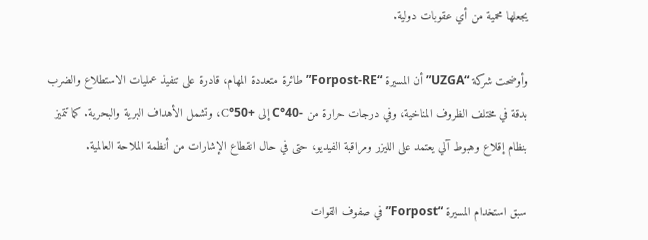يجعلها محمية من أي عقوبات دولية.

وأوضحت شركة “UZGA” أن المسيرة “Forpost‑RE” طائرة متعددة المهام، قادرة على تنفيذ عمليات الاستطلاع والضرب بدقة في مختلف الظروف المناخية، وفي درجات حرارة من -40°C إلى +50°C، وتشمل الأهداف البرية والبحرية. كما تتميز بنظام إقلاع وهبوط آلي يعتمد على الليزر ومراقبة الفيديو، حتى في حال انقطاع الإشارات من أنظمة الملاحة العالمية.

سبق استخدام المسيرة “Forpost” في صفوف القوات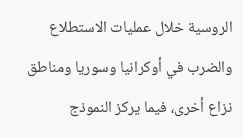الروسية خلال عمليات الاستطلاع والضرب في أوكرانيا وسوريا ومناطق نزاع أخرى، فيما يركز النموذج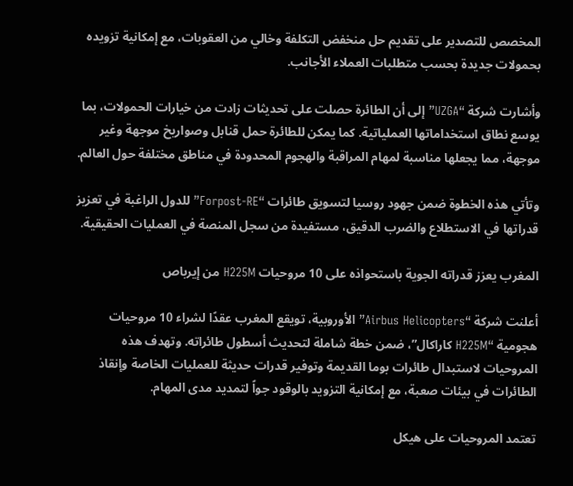المخصص للتصدير على تقديم حل منخفض التكلفة وخالي من العقوبات، مع إمكانية تزويده بحمولات جديدة بحسب متطلبات العملاء الأجانب.

وأشارت شركة “UZGA” إلى أن الطائرة حصلت على تحديثات زادت من خيارات الحمولات، بما يوسع نطاق استخداماتها العملياتية. كما يمكن للطائرة حمل قنابل وصواريخ موجهة وغير موجهة، مما يجعلها مناسبة لمهام المراقبة والهجوم المحدودة في مناطق مختلفة حول العالم.

وتأتي هذه الخطوة ضمن جهود روسيا لتسويق طائرات “Forpost‑RE” للدول الراغبة في تعزيز قدراتها في الاستطلاع والضرب الدقيق، مستفيدة من سجل المنصة في العمليات الحقيقية.

المغرب يعزز قدراته الجوية باستحواذه على 10 مروحيات H225M من إيرباص

أعلنت شركة “Airbus Helicopters” الأوروبية، تويقع المغرب عقدًا لشراء 10 مروحيات هجومية “H225M كاراكال”، ضمن خطة شاملة لتحديث أسطول طائراته. وتهدف هذه المروحيات لاستبدال طائرات بوما القديمة وتوفير قدرات حديثة للعمليات الخاصة وإنقاذ الطائرات في بيئات صعبة، مع إمكانية التزويد بالوقود جواً لتمديد مدى المهام.

تعتمد المروحيات على هيكل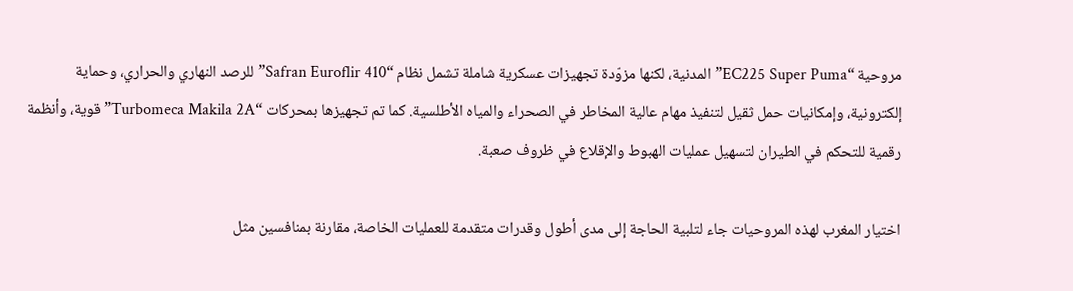مروحية “EC225 Super Puma” المدنية، لكنها مزوّدة تجهيزات عسكرية شاملة تشمل نظام “Safran Euroflir 410” للرصد النهاري والحراري، وحماية إلكترونية، وإمكانيات حمل ثقيل لتنفيذ مهام عالية المخاطر في الصحراء والمياه الأطلسية. كما تم تجهيزها بمحركات “Turbomeca Makila 2A” قوية، وأنظمة رقمية للتحكم في الطيران لتسهيل عمليات الهبوط والإقلاع في ظروف صعبة.

اختيار المغرب لهذه المروحيات جاء لتلبية الحاجة إلى مدى أطول وقدرات متقدمة للعمليات الخاصة، مقارنة بمنافسين مثل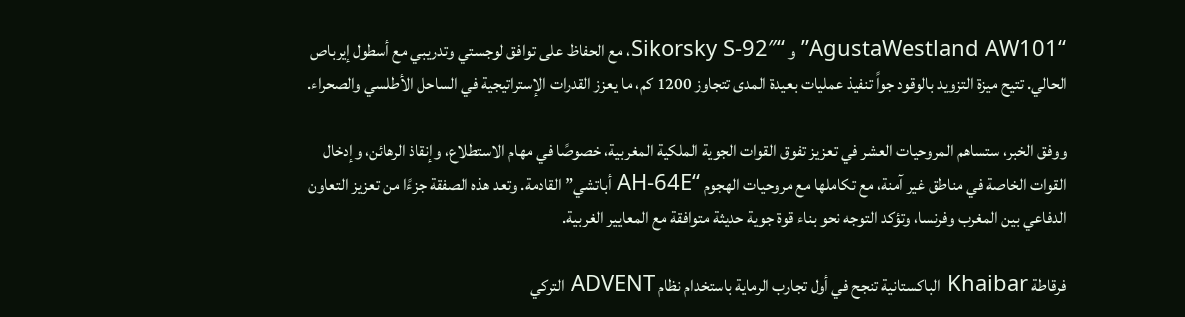“AgustaWestland AW101” و “Sikorsky S-92″، مع الحفاظ على توافق لوجستي وتدريبي مع أسطول إيرباص الحالي. تتيح ميزة التزويد بالوقود جواً تنفيذ عمليات بعيدة المدى تتجاوز 1200 كم، ما يعزز القدرات الإستراتيجية في الساحل الأطلسي والصحراء.

ووفق الخبر، ستساهم المروحيات العشر في تعزيز تفوق القوات الجوية الملكية المغربية، خصوصًا في مهام الاستطلاع، وإنقاذ الرهائن، وإدخال القوات الخاصة في مناطق غير آمنة، مع تكاملها مع مروحيات الهجوم “AH-64E أباتشي” القادمة. وتعد هذه الصفقة جزءًا من تعزيز التعاون الدفاعي بين المغرب وفرنسا، وتؤكد التوجه نحو بناء قوة جوية حديثة متوافقة مع المعايير الغربية.

فرقاطة Khaibar الباكستانية تنجح في أول تجارب الرماية باستخدام نظام ADVENT التركي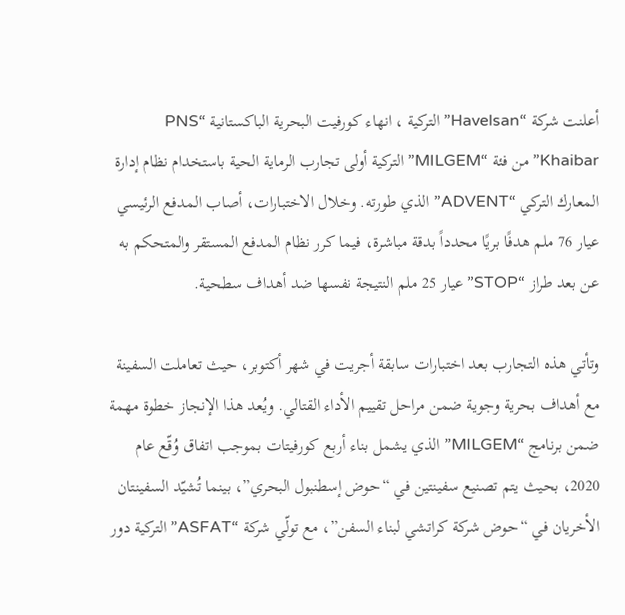أعلنت شركة “Havelsan” التركية ، انهاء كورفيت البحرية الباكستانية “PNS Khaibar” من فئة “MILGEM” التركية أولى تجارب الرماية الحية باستخدام نظام إدارة المعارك التركي “ADVENT” الذي طورته. وخلال الاختبارات، أصاب المدفع الرئيسي عيار 76 ملم هدفًا بريًا محدداً بدقة مباشرة، فيما كرر نظام المدفع المستقر والمتحكم به عن بعد طراز “STOP” عيار 25 ملم النتيجة نفسها ضد أهداف سطحية.

وتأتي هذه التجارب بعد اختبارات سابقة أجريت في شهر أكتوبر، حيث تعاملت السفينة مع أهداف بحرية وجوية ضمن مراحل تقييم الأداء القتالي. ويُعد هذا الإنجاز خطوة مهمة ضمن برنامج “MILGEM” الذي يشمل بناء أربع كورفيتات بموجب اتفاق وُقّع عام 2020، بحيث يتم تصنيع سفينتين في “حوض إسطنبول البحري”، بينما تُشيّد السفينتان الأخريان في “حوض شركة كراتشي لبناء السفن”، مع تولّي شركة “ASFAT” التركية دور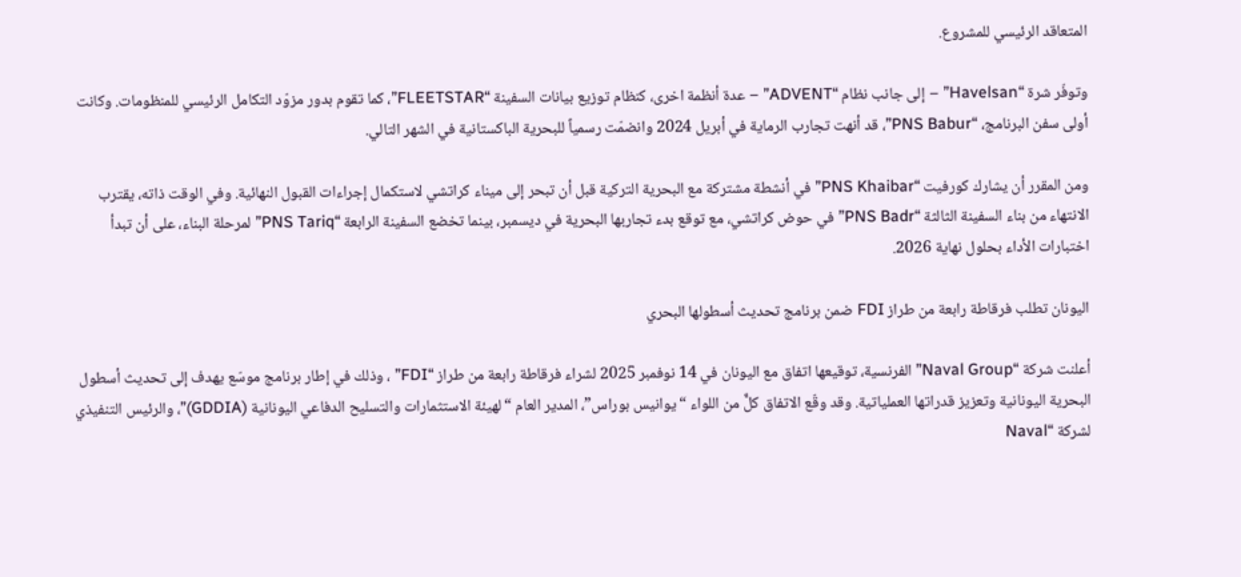المتعاقد الرئيسي للمشروع.

وتوفّر شرة “Havelsan” – إلى جانب نظام “ADVENT” – عدة أنظمة اخرى، كنظام توزيع بيانات السفينة “FLEETSTAR”، كما تقوم بدور مزوّد التكامل الرئيسي للمنظومات. وكانت أولى سفن البرنامج، “PNS Babur”، قد أنهت تجارب الرماية في أبريل 2024 وانضمّت رسمياً للبحرية الباكستانية في الشهر التالي.

ومن المقرر أن يشارك كورفيت “PNS Khaibar” في أنشطة مشتركة مع البحرية التركية قبل أن تبحر إلى ميناء كراتشي لاستكمال إجراءات القبول النهائية. وفي الوقت ذاته، يقترب الانتهاء من بناء السفينة الثالثة “PNS Badr” في حوض كراتشي، مع توقع بدء تجاربها البحرية في ديسمبر، بينما تخضع السفينة الرابعة “PNS Tariq” لمرحلة البناء، على أن تبدأ اختبارات الأداء بحلول نهاية 2026.

اليونان تطلب فرقاطة رابعة من طراز FDI ضمن برنامج تحديث أسطولها البحري

أعلنت شركة “Naval Group” الفرنسية، توقيعها اتفاق مع اليونان في 14 نوفمبر 2025 لشراء فرقاطة رابعة من طراز “FDI” ، وذلك في إطار برنامج موسّع يهدف إلى تحديث أسطول البحرية اليونانية وتعزيز قدراتها العملياتية. وقد وقّع الاتفاق كلٌّ من اللواء “يوانيس بوراس”، المدير العام “لهيئة الاستثمارات والتسليح الدفاعي اليونانية (GDDIA)”، والرئيس التنفيذي لشركة “Naval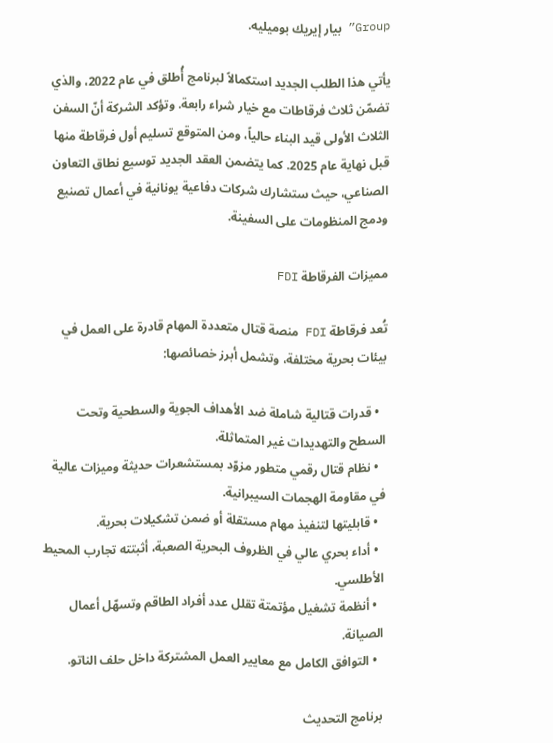Group” بيار إيريك بوميليه.

يأتي هذا الطلب الجديد استكمالاً لبرنامج أُطلق في عام 2022، والذي تضمّن ثلاث فرقاطات مع خيار شراء رابعة. وتؤكد الشركة أنّ السفن الثلاث الأولى قيد البناء حالياً، ومن المتوقع تسليم أول فرقاطة منها قبل نهاية عام 2025. كما يتضمن العقد الجديد توسيع نطاق التعاون الصناعي، حيث ستشارك شركات دفاعية يونانية في أعمال تصنيع ودمج المنظومات على السفينة.

مميزات الفرقاطة FDI

تُعد فرقاطة FDI منصة قتال متعددة المهام قادرة على العمل في بيئات بحرية مختلفة، وتشمل أبرز خصائصها:

  • قدرات قتالية شاملة ضد الأهداف الجوية والسطحية وتحت السطح والتهديدات غير المتماثلة.
  • نظام قتال رقمي متطور مزوّد بمستشعرات حديثة وميزات عالية في مقاومة الهجمات السيبرانية.
  • قابليتها لتنفيذ مهام مستقلة أو ضمن تشكيلات بحرية.
  • أداء بحري عالي في الظروف البحرية الصعبة، أثبتته تجارب المحيط الأطلسي.
  • أنظمة تشغيل مؤتمتة تقلل عدد أفراد الطاقم وتسهّل أعمال الصيانة.
  • التوافق الكامل مع معايير العمل المشتركة داخل حلف الناتو.

برنامج التحديث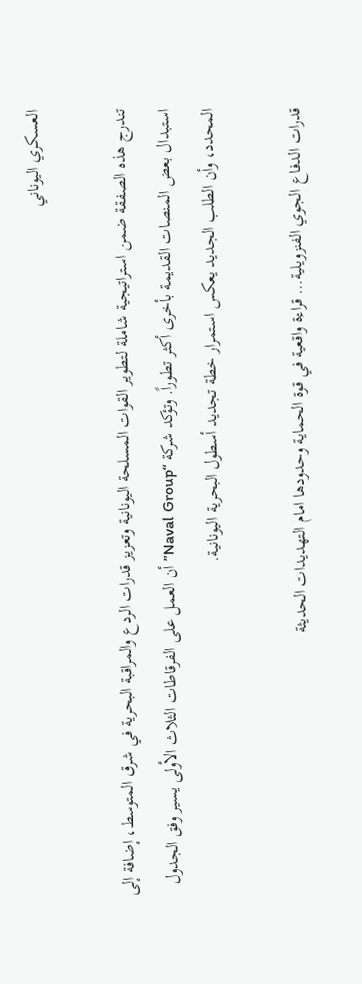العسكري اليوناني

تندرج هذه الصفقة ضمن استراتيجية شاملة لتطوير القوات المسلحة اليونانية وتعزيز قدرات الردع والمراقبة البحرية في شرق المتوسط، إضافة إلى استبدال بعض المنصات القديمة بأخرى أكثر تطوراً. وتؤكد شركة “Naval Group” أن العمل على الفرقاطات الثلاث الأولى يسير وفق الجدول المحدد، وأن الطلب الجديد يعكس استمرار خطة تجديد أسطول البحرية اليونانية.

قدرات الدفاع الجوي الفنزويلية… قراءة واقعية في قوة الحماية وحدودها امام التهديدات الحديثة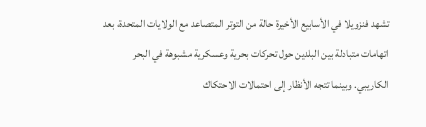تشهد فنزويلا في الأسابيع الأخيرة حالة من التوتر المتصاعد مع الولايات المتحدة، بعد اتهامات متبادلة بين البلدين حول تحركات بحرية وعسكرية مشبوهة في البحر الكاريبي. وبينما تتجه الأنظار إلى احتمالات الاحتكاك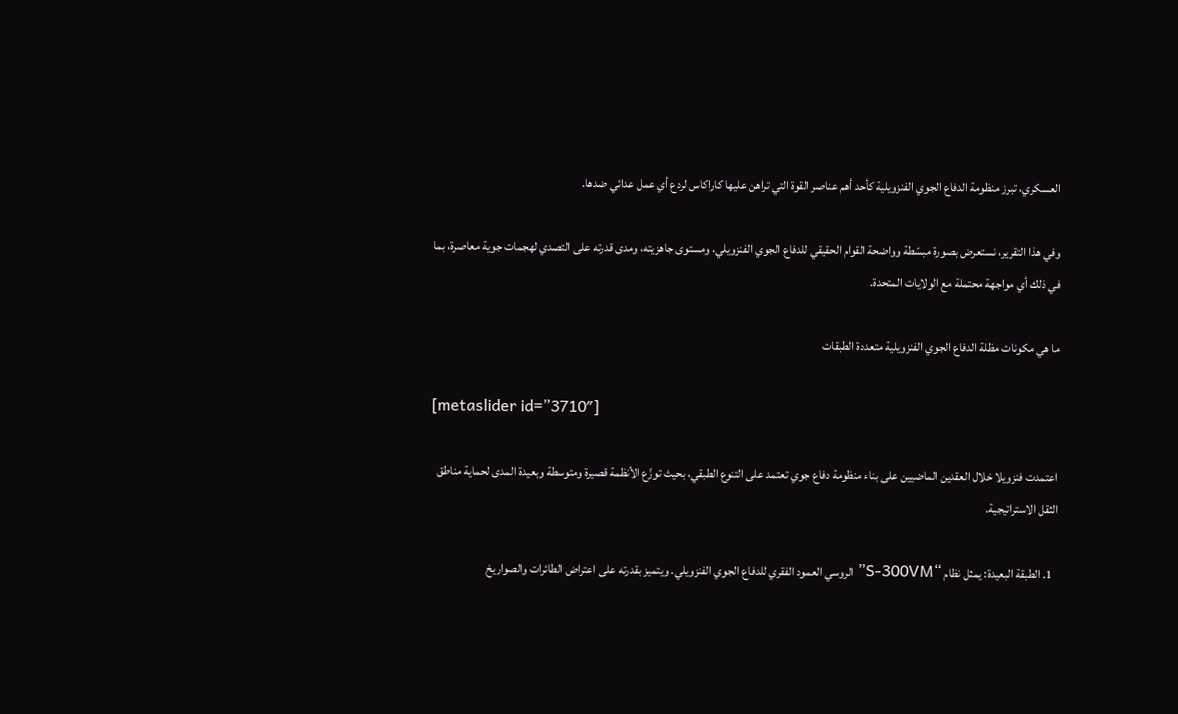العسكري، تبرز منظومة الدفاع الجوي الفنزويلية كأحد أهم عناصر القوة التي تراهن عليها كاراكاس لردع أي عمل عدائي ضدها.

وفي هذا التقرير، نستعرض بصورة مبسّطة وواضحة القوام الحقيقي للدفاع الجوي الفنزويلي، ومستوى جاهزيته، ومدى قدرته على التصدي لهجمات جوية معاصرة، بما في ذلك أي مواجهة محتملة مع الولايات المتحدة.

ما هي مكونات مظلة الدفاع الجوي الفنزويلية متعددة الطبقات

[metaslider id=”3710″]

اعتمدت فنزويلا خلال العقدين الماضيين على بناء منظومة دفاع جوي تعتمد على التنوع الطبقي، بحيث توزّع الأنظمة قصيرة ومتوسطة وبعيدة المدى لحماية مناطق الثقل الاستراتيجية.

  1. الطبقة البعيدة: يمثل نظام “S-300VM” الروسي العمود الفقري للدفاع الجوي الفنزويلي. ويتميز بقدرته على اعتراض الطائرات والصواريخ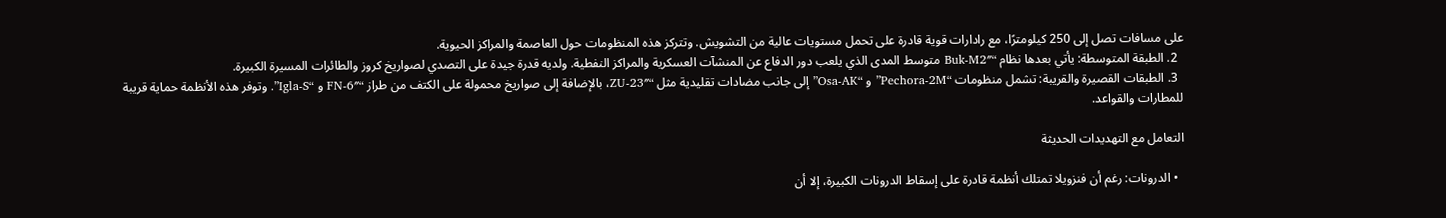على مسافات تصل إلى 250 كيلومترًا، مع رادارات قوية قادرة على تحمل مستويات عالية من التشويش. وتتركز هذه المنظومات حول العاصمة والمراكز الحيوية.
  2. الطبقة المتوسطة: يأتي بعدها نظام “Buk-M2″ متوسط المدى الذي يلعب دور الدفاع عن المنشآت العسكرية والمراكز النفطية. ولديه قدرة جيدة على التصدي لصواريخ كروز والطائرات المسيرة الكبيرة.
  3. الطبقات القصيرة والقريبة: تشمل منظومات “Pechora-2M” و “Osa-AK” إلى جانب مضادات تقليدية مثل “ZU-23″، بالإضافة إلى صواريخ محمولة على الكتف من طراز “FN-6″ و “Igla-S”. وتوفر هذه الأنظمة حماية قريبة للمطارات والقواعد.

التعامل مع التهديدات الحديثة

  • الدرونات: رغم أن فنزويلا تمتلك أنظمة قادرة على إسقاط الدرونات الكبيرة، إلا أن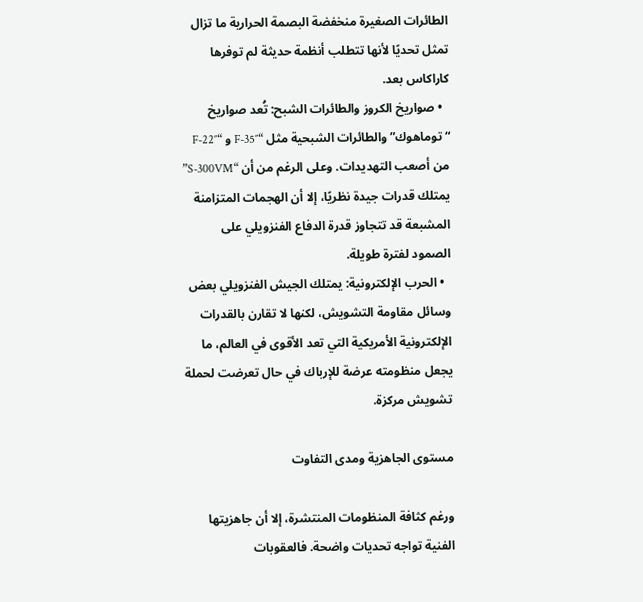الطائرات الصغيرة منخفضة البصمة الحرارية ما تزال تمثل تحديًا لأنها تتطلب أنظمة حديثة لم توفرها كاراكاس بعد.
  • صواريخ الكروز والطائرات الشبح: تُعد صواريخ “توماهوك” والطائرات الشبحية مثل “F-35″ و “F-22″ من أصعب التهديدات. وعلى الرغم من أن “S-300VM” يمتلك قدرات جيدة نظريًا، إلا أن الهجمات المتزامنة المشبعة قد تتجاوز قدرة الدفاع الفنزويلي على الصمود لفترة طويلة.
  • الحرب الإلكترونية: يمتلك الجيش الفنزويلي بعض وسائل مقاومة التشويش، لكنها لا تقارن بالقدرات الإلكترونية الأمريكية التي تعد الأقوى في العالم، ما يجعل منظومته عرضة للإرباك في حال تعرضت لحملة تشويش مركزة.

مستوى الجاهزية ومدى التفاوت

ورغم كثافة المنظومات المنتشرة، إلا أن جاهزيتها الفنية تواجه تحديات واضحة. فالعقوبات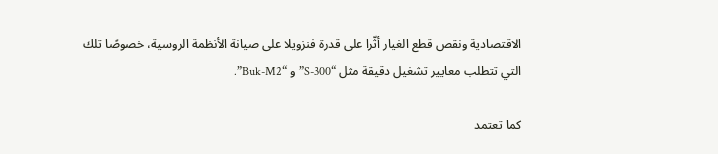الاقتصادية ونقص قطع الغيار أثّرا على قدرة فنزويلا على صيانة الأنظمة الروسية، خصوصًا تلك التي تتطلب معايير تشغيل دقيقة مثل “S-300” و “Buk-M2”.

كما تعتمد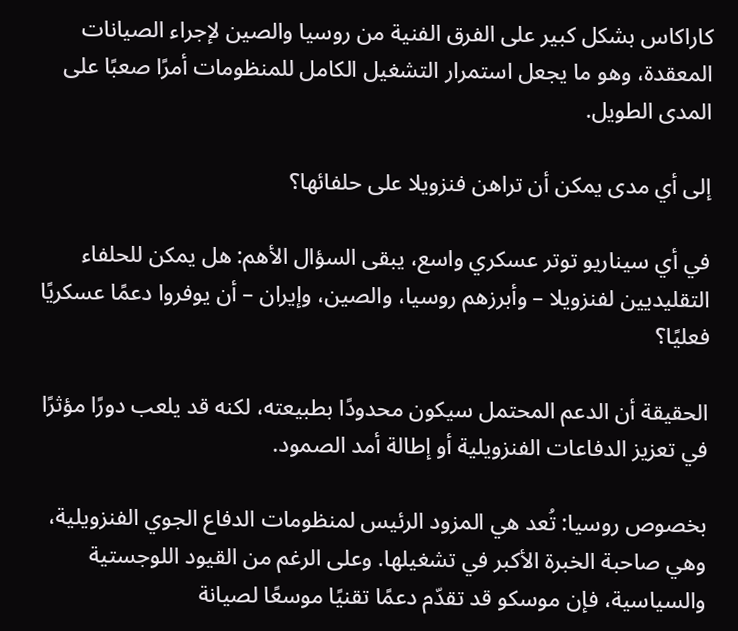كاراكاس بشكل كبير على الفرق الفنية من روسيا والصين لإجراء الصيانات المعقدة، وهو ما يجعل استمرار التشغيل الكامل للمنظومات أمرًا صعبًا على المدى الطويل.

إلى أي مدى يمكن أن تراهن فنزويلا على حلفائها؟

في أي سيناريو توتر عسكري واسع، يبقى السؤال الأهم: هل يمكن للحلفاء التقليديين لفنزويلا – وأبرزهم روسيا، والصين، وإيران – أن يوفروا دعمًا عسكريًا فعليًا؟

الحقيقة أن الدعم المحتمل سيكون محدودًا بطبيعته، لكنه قد يلعب دورًا مؤثرًا في تعزيز الدفاعات الفنزويلية أو إطالة أمد الصمود.

بخصوص روسيا: تُعد هي المزود الرئيس لمنظومات الدفاع الجوي الفنزويلية، وهي صاحبة الخبرة الأكبر في تشغيلها. وعلى الرغم من القيود اللوجستية والسياسية، فإن موسكو قد تقدّم دعمًا تقنيًا موسعًا لصيانة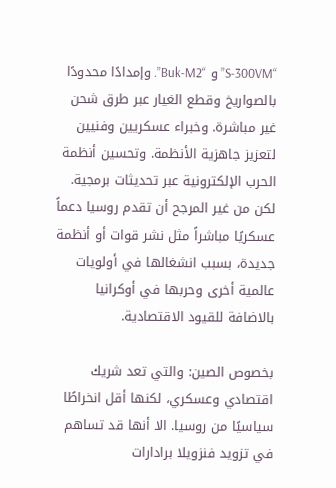“S-300VM” و “Buk-M2”. وإمدادًا محدودًا بالصواريخ وقطع الغيار عبر طرق شحن غير مباشرة. وخبراء عسكريين وفنيين لتعزيز جاهزية الأنظمة. وتحسين أنظمة الحرب الإلكترونية عبر تحديثات برمجية. لكن من غير المرجح أن تقدم روسيا دعماً عسكريًا مباشراً مثل نشر قوات أو أنظمة جديدة، بسبب انشغالها في أولويات عالمية أخرى وحربها في أوكرانيا بالاضافة للقيود الاقتصادية.

بخصوص الصين: والتي تعد شريك اقتصادي وعسكري، لكنها أقل انخراطًا سياسيًا من روسيا. الا أنها قد تساهم في تزويد فنزويلا برادارات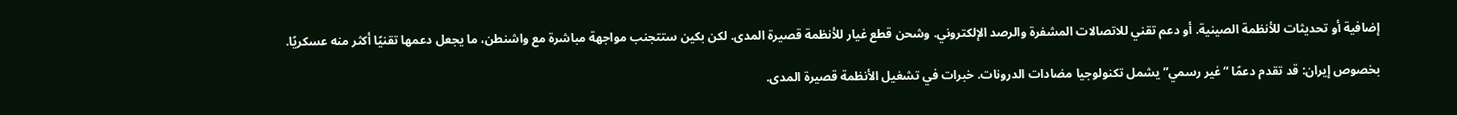إضافية أو تحديثات للأنظمة الصينية. أو دعم تقني للاتصالات المشفرة والرصد الإلكتروني. وشحن قطع غيار للأنظمة قصيرة المدى. لكن بكين ستتجنب مواجهة مباشرة مع واشنطن، ما يجعل دعمها تقنيًا أكثر منه عسكريًا.

بخصوص إيران: قد تقدم دعمًا “غير رسمي” يشمل تكنولوجيا مضادات الدرونات. خبرات في تشغيل الأنظمة قصيرة المدى.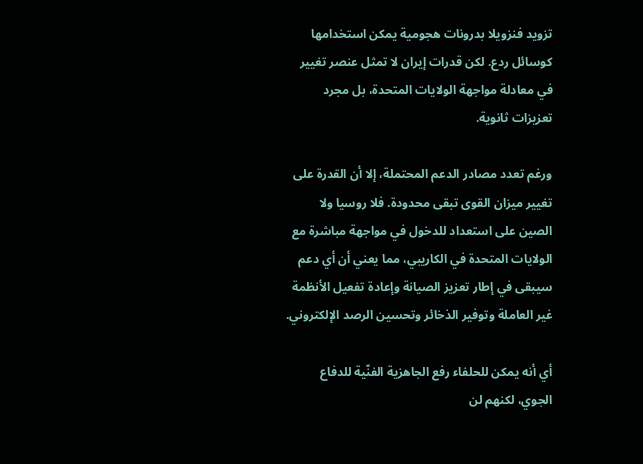تزويد فنزويلا بدرونات هجومية يمكن استخدامها كوسائل ردع. لكن قدرات إيران لا تمثل عنصر تغيير في معادلة مواجهة الولايات المتحدة، بل مجرد تعزيزات ثانوية.

ورغم تعدد مصادر الدعم المحتملة، إلا أن القدرة على تغيير ميزان القوى تبقى محدودة. فلا روسيا ولا الصين على استعداد للدخول في مواجهة مباشرة مع الولايات المتحدة في الكاريبي، مما يعني أن أي دعم سيبقى في إطار تعزيز الصيانة وإعادة تفعيل الأنظمة غير العاملة وتوفير الذخائر وتحسين الرصد الإلكتروني.

أي أنه يمكن للحلفاء رفع الجاهزية الفنّية للدفاع الجوي، لكنهم لن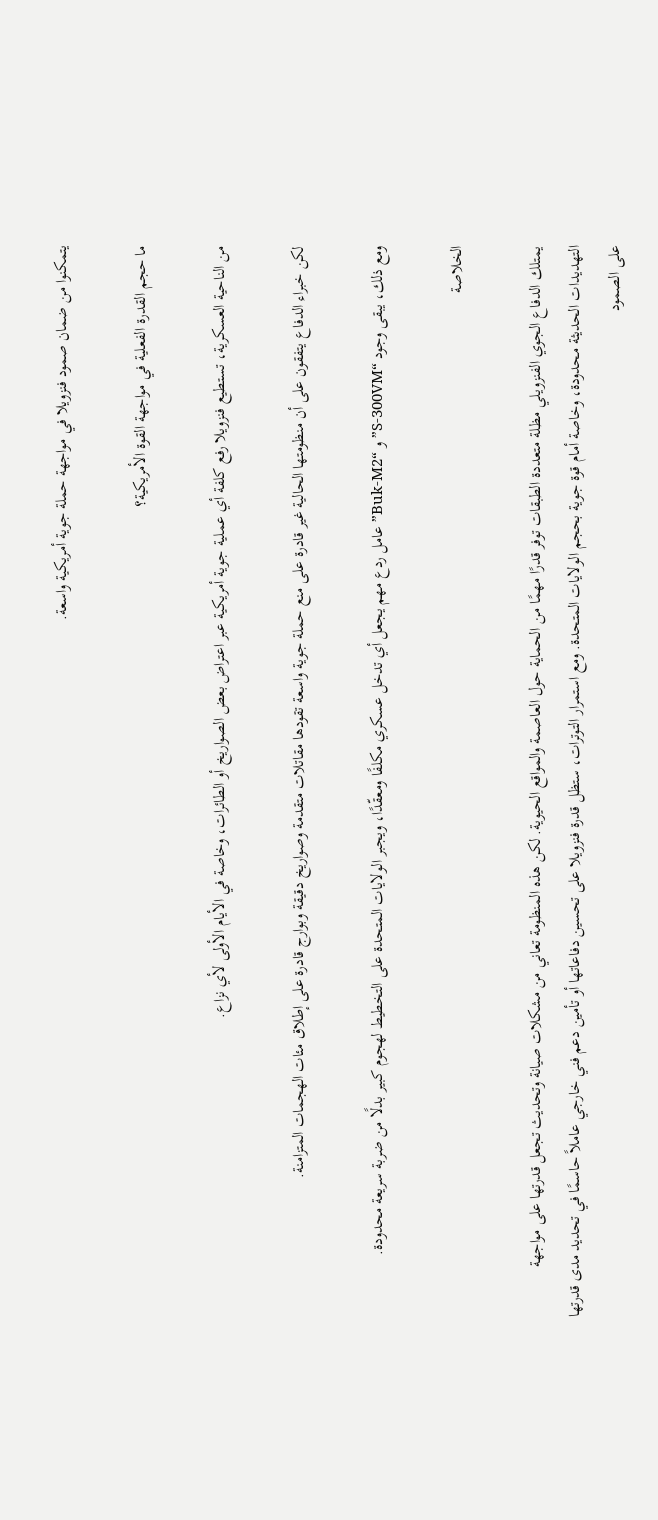يتمكنوا من ضمان صمود فنزويلا في مواجهة حملة جوية أمريكية واسعة.

ما حجم القدرة الفعلية في مواجهة القوة الأمريكية؟

من الناحية العسكرية، تستطيع فنزويلا رفع كلفة أي عملية جوية أمريكية عبر اعتراض بعض الصواريخ أو الطائرات، وخاصة في الأيام الأولى لأي نزاع.

لكن خبراء الدفاع يتفقون على أن منظومتها الحالية غير قادرة على منع حملة جوية واسعة تقودها مقاتلات متقدمة وصواريخ دقيقة وبوارج قادرة على إطلاق مئات الهجمات المتزامنة.

ومع ذلك، يبقى وجود “S-300VM” و “Buk-M2” عامل ردع مهم يجعل أي تدخل عسكري مكلفًا ومعقّدًا، ويجبر الولايات المتحدة على التخطيط لهجوم كبير بدلًا من ضربة سريعة محدودة.

الخلاصة

يمتلك الدفاع الجوي الفنزويلي مظلة متعددة الطبقات توفر قدرًا مهمًا من الحماية حول العاصمة والمواقع الحيوية. لكن هذه المنظومة تعاني من مشكلات صيانة وتحديث تجعل قدرتها على مواجهة التهديدات الحديثة محدودة، وخاصة أمام قوة جوية بحجم الولايات المتحدة. ومع استمرار التوترات، ستظل قدرة فنزويلا على تحسين دفاعاتها أو تأمين دعم فني خارجي عاملاً حاسمًا في تحديد مدى قدرتها على الصمود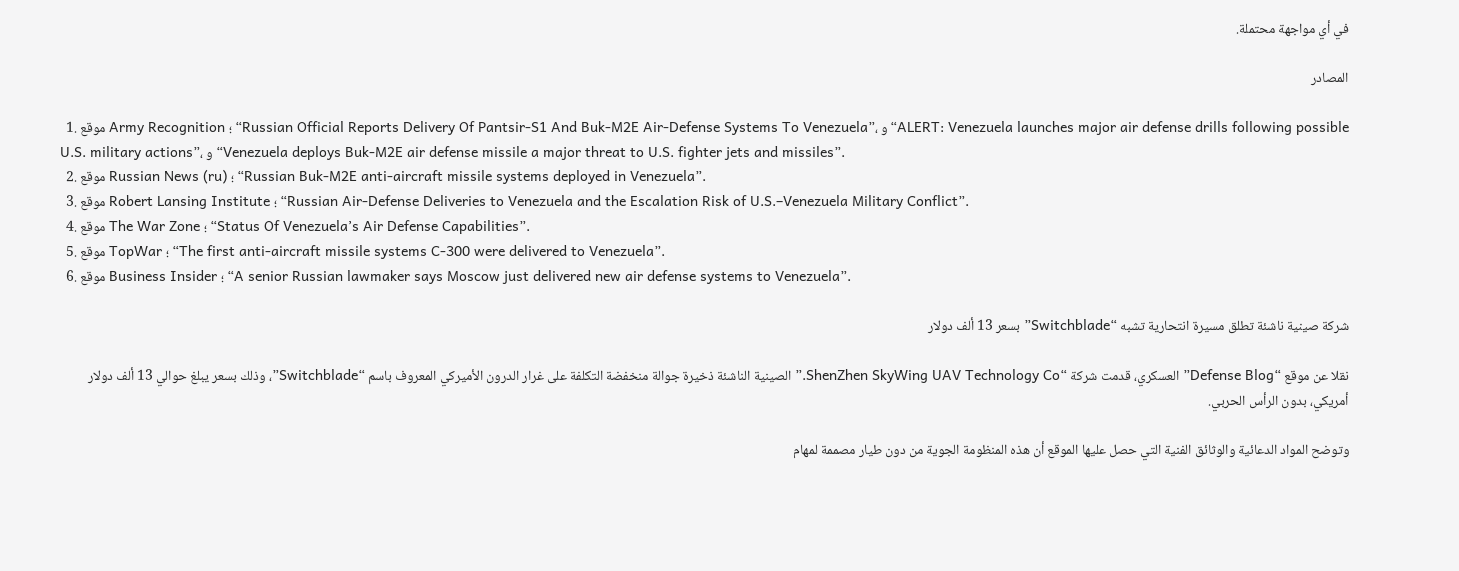في أي مواجهة محتملة.

المصادر

  1. موقع Army Recognition ؛ “Russian Official Reports Delivery Of Pantsir-S1 And Buk-M2E Air-Defense Systems To Venezuela”، و “ALERT: Venezuela launches major air defense drills following possible U.S. military actions”، و “Venezuela deploys Buk-M2E air defense missile a major threat to U.S. fighter jets and missiles”.
  2. موقع Russian News (ru) ؛ “Russian Buk-M2E anti-aircraft missile systems deployed in Venezuela”.
  3. موقع Robert Lansing Institute ؛ “Russian Air-Defense Deliveries to Venezuela and the Escalation Risk of U.S.–Venezuela Military Conflict”.
  4. موقع The War Zone ؛ “Status Of Venezuela’s Air Defense Capabilities”.
  5. موقع TopWar ؛ “The first anti-aircraft missile systems C-300 were delivered to Venezuela”.
  6. موقع Business Insider ؛ “A senior Russian lawmaker says Moscow just delivered new air defense systems to Venezuela”.

شركة صينية ناشئة تطلق مسيرة انتحارية تشبه “Switchblade” بسعر 13 ألف دولار

نقلا عن موقع “Defense Blog” العسكري، قدمت شركة “ShenZhen SkyWing UAV Technology Co.” الصينية الناشئة ذخيرة جوالة منخفضة التكلفة على غرار الدرون الأميركي المعروف باسم “Switchblade”، وذلك بسعر يبلغ حوالي 13 ألف دولار أمريكي، بدون الرأس الحربي.

وتوضح المواد الدعائية والوثائق الفنية التي حصل عليها الموقع أن هذه المنظومة الجوية من دون طيار مصممة لمهام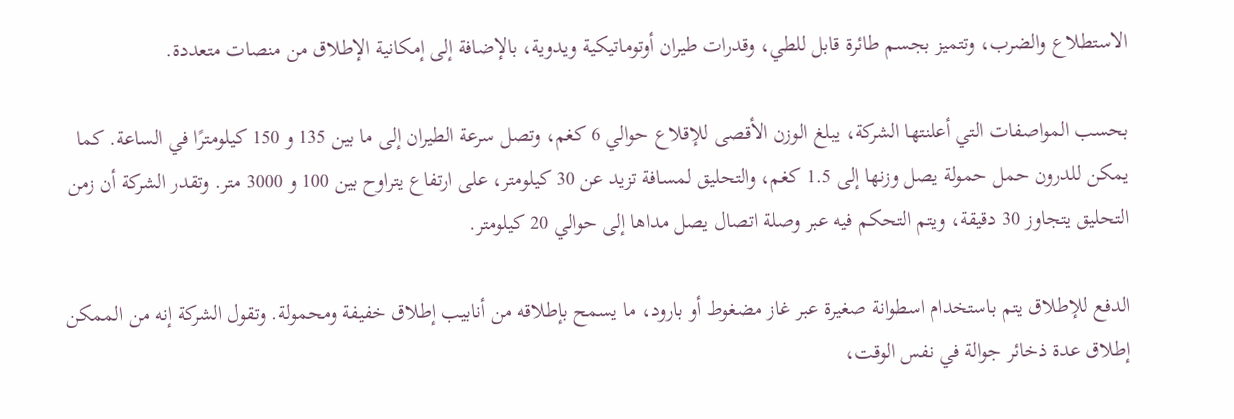الاستطلاع والضرب، وتتميز بجسم طائرة قابل للطي، وقدرات طيران أوتوماتيكية ويدوية، بالإضافة إلى إمكانية الإطلاق من منصات متعددة.

بحسب المواصفات التي أعلنتها الشركة، يبلغ الوزن الأقصى للإقلاع حوالي 6 كغم، وتصل سرعة الطيران إلى ما بين 135 و 150 كيلومترًا في الساعة. كما يمكن للدرون حمل حمولة يصل وزنها إلى 1.5 كغم، والتحليق لمسافة تزيد عن 30 كيلومتر، على ارتفاع يتراوح بين 100 و 3000 متر. وتقدر الشركة أن زمن التحليق يتجاوز 30 دقيقة، ويتم التحكم فيه عبر وصلة اتصال يصل مداها إلى حوالي 20 كيلومتر.

الدفع للإطلاق يتم باستخدام اسطوانة صغيرة عبر غاز مضغوط أو بارود، ما يسمح بإطلاقه من أنابيب إطلاق خفيفة ومحمولة. وتقول الشركة إنه من الممكن إطلاق عدة ذخائر جوالة في نفس الوقت،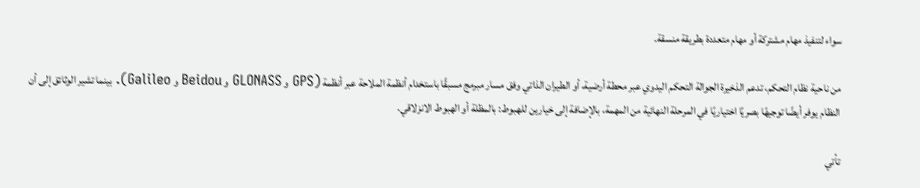سواء لتنفيذ مهام مشتركة أو مهام متعددة بطريقة منسقة.

من ناحية نظام التحكم، تدعم الذخيرة الجوالة التحكم اليدوي عبر محطة أرضية، أو الطيران الذاتي وفق مسار مبرمج مسبقًا باستخدام أنظمة الملاحة عبر أنظمة (GPS و GLONASS و Beidou و Galileo). بينما تشير الوثائق إلى أن النظام يوفر أيضًا توجيهًا بصريًا اختياريًا في المرحلة النهائية من المهمة، بالإضافة إلى خيارين للهبوط: بالمظلة أو الهبوط الانزلاقي.

تأتي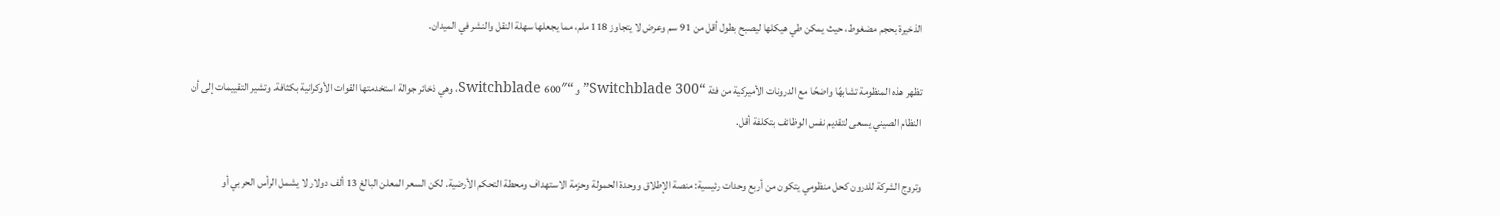الذخيرة بحجم مضغوط، حيث يمكن طي هيكلها ليصبح بطول أقل من 91 سم وعرض لا يتجاوز 118 ملم، مما يجعلها سهلة النقل والنشر في الميدان.

تظهر هذه المنظومة تشابهًا واضحًا مع الدرونات الأميركية من فئة “Switchblade 300” و “Switchblade 600″، وهي ذخائر جوالة استخدمتها القوات الأوكرانية بكثافة. وتشير التقييمات إلى أن النظام الصيني يسعى لتقديم نفس الوظائف بتكلفة أقل.

وتروج الشركة للدرون كحل منظومي يتكون من أربع وحدات رئيسية: منصة الإطلاق ووحدة الحمولة وحزمة الاستهداف ومحطة التحكم الأرضية. لكن السعر المعلن البالغ 13 ألف دولار لا يشمل الرأس الحربي أو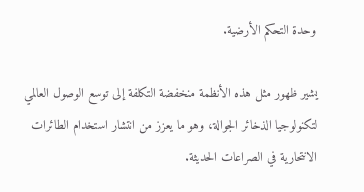وحدة التحكم الأرضية.

يشير ظهور مثل هذه الأنظمة منخفضة التكلفة إلى توسع الوصول العالمي لتكنولوجيا الذخائر الجوالة، وهو ما يعزز من انتشار استخدام الطائرات الانتحارية في الصراعات الحديثة.